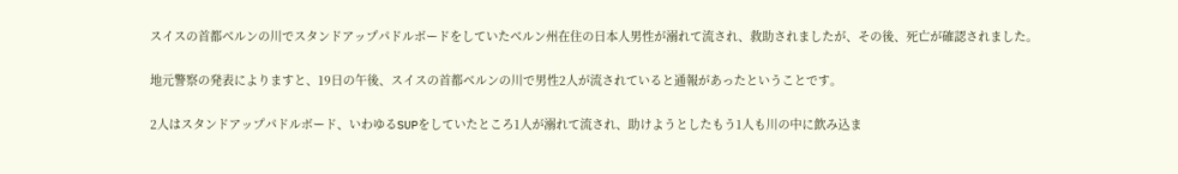スイスの首都ベルンの川でスタンドアップパドルボードをしていたベルン州在住の日本人男性が溺れて流され、救助されましたが、その後、死亡が確認されました。

地元警察の発表によりますと、19日の午後、スイスの首都ベルンの川で男性2人が流されていると通報があったということです。

2人はスタンドアップパドルボード、いわゆるSUPをしていたところ1人が溺れて流され、助けようとしたもう1人も川の中に飲み込ま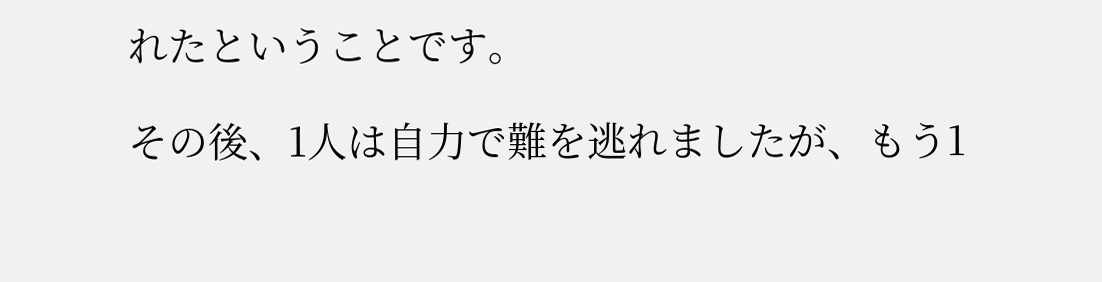れたということです。

その後、1人は自力で難を逃れましたが、もう1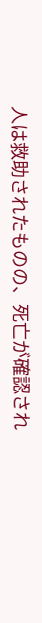人は救助されたものの、死亡が確認され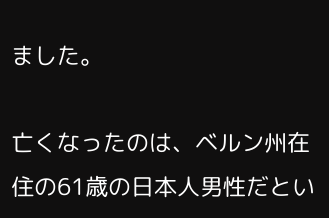ました。

亡くなったのは、ベルン州在住の61歳の日本人男性だとい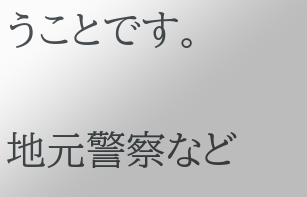うことです。

地元警察など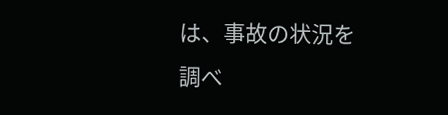は、事故の状況を調べ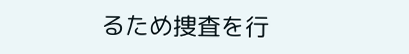るため捜査を行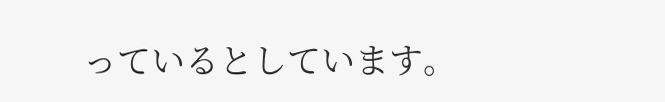っているとしています。